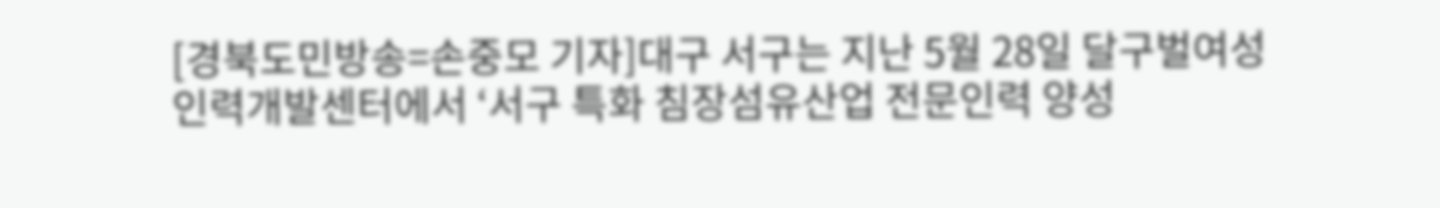[경북도민방송=손중모 기자]대구 서구는 지난 5월 28일 달구벌여성인력개발센터에서 ‘서구 특화 침장섬유산업 전문인력 양성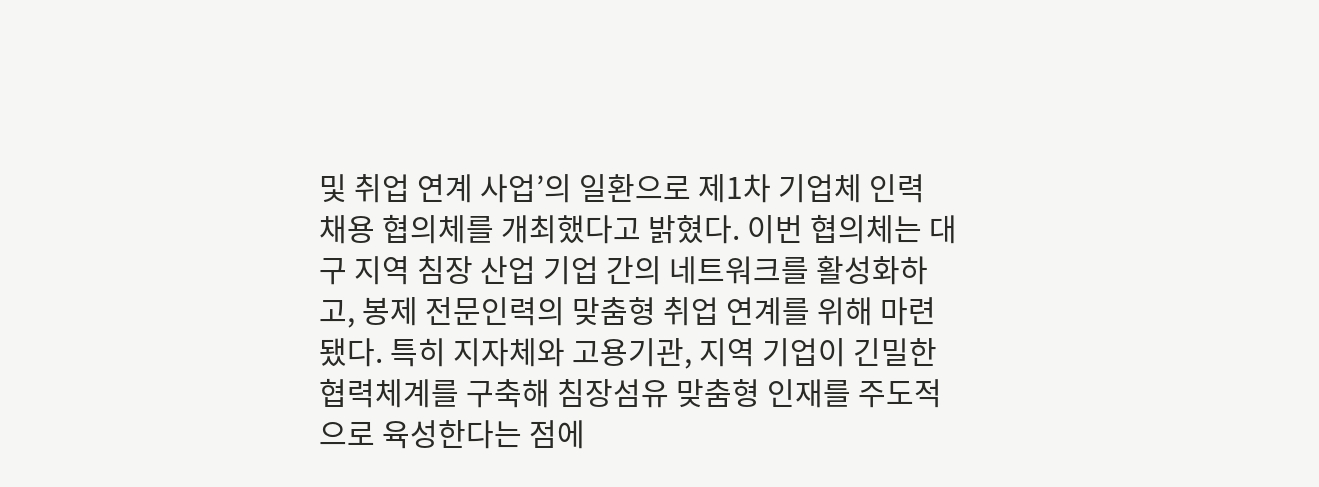및 취업 연계 사업’의 일환으로 제1차 기업체 인력 채용 협의체를 개최했다고 밝혔다. 이번 협의체는 대구 지역 침장 산업 기업 간의 네트워크를 활성화하고, 봉제 전문인력의 맞춤형 취업 연계를 위해 마련됐다. 특히 지자체와 고용기관, 지역 기업이 긴밀한 협력체계를 구축해 침장섬유 맞춤형 인재를 주도적으로 육성한다는 점에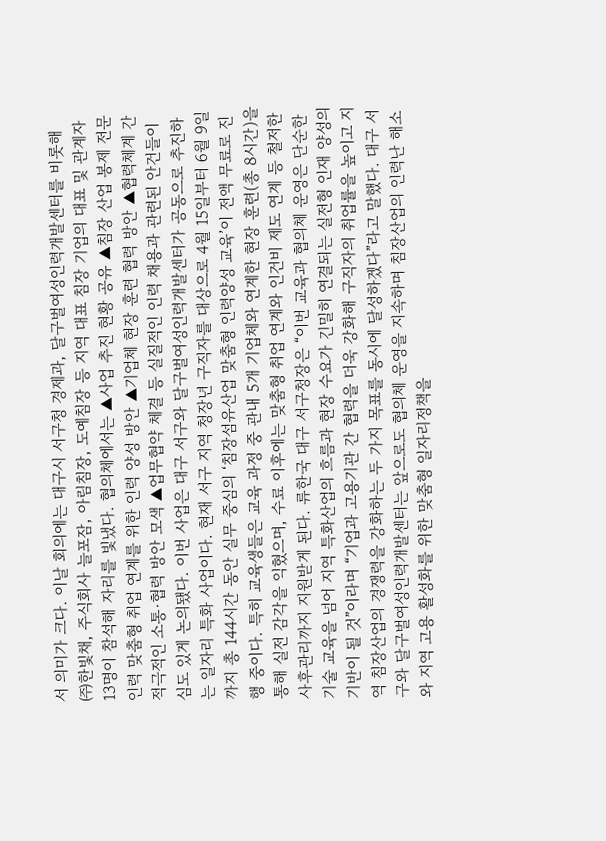서 의미가 크다. 이날 회의에는 대구시 서구청 경제과, 달구벌여성인력개발센터를 비롯해 ㈜한빛채, 주식회사 늘포잠, 아림침장, 도예침장 등 지역 대표 침장 기업의 대표 및 관계자 13명이 참석해 자리를 빛냈다. 협의체에서는 ▲사업 추진 현황 공유 ▲침장 산업 봉제 전문인력 맞춤형 취업 연계를 위한 인력 양성 방안 ▲기업체 현장 훈련 협력 방안 ▲협력체계 간 적극적인 소통·협력 방안 모색 ▲업무협약 체결 등 실질적인 인력 채용과 관련된 안건들이 심도 있게 논의됐다. 이번 사업은 대구 서구와 달구벌여성인력개발센터가 공동으로 추진하는 일자리 특화 사업이다. 현재 서구 지역 청장년 구직자를 대상으로 4월 15일부터 6월 9일까지 총 144시간 동안 실무 중심의 ‘침장섬유산업 맞춤형 인력양성 교육’이 전액 무료로 진행 중이다. 특히 교육생들은 교육 과정 중 관내 5개 기업체와 연계한 현장 훈련(총 8시간)을 통해 실전 감각을 익혔으며, 수료 이후에는 맞춤형 취업 연계와 인건비 제도 연계 등 철저한 사후관리까지 지원받게 된다. 류한국 대구 서구청장은 “이번 교육과 협의체 운영은 단순한 기술 교육을 넘어 지역 특화산업의 흐름과 현장 수요가 긴밀히 연결되는 실전형 인재 양성의 기반이 될 것”이라며 “기업과 고용기관 간 협력을 더욱 강화해 구직자의 취업률을 높이고 지역 침장산업의 경쟁력을 강화하는 두 가지 목표를 동시에 달성하겠다”라고 말했다. 대구 서구와 달구벌여성인력개발센터는 앞으로도 협의체 운영을 지속하며 침장산업의 인력난 해소와 지역 고용 활성화를 위한 맞춤형 일자리정책을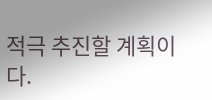적극 추진할 계획이다.